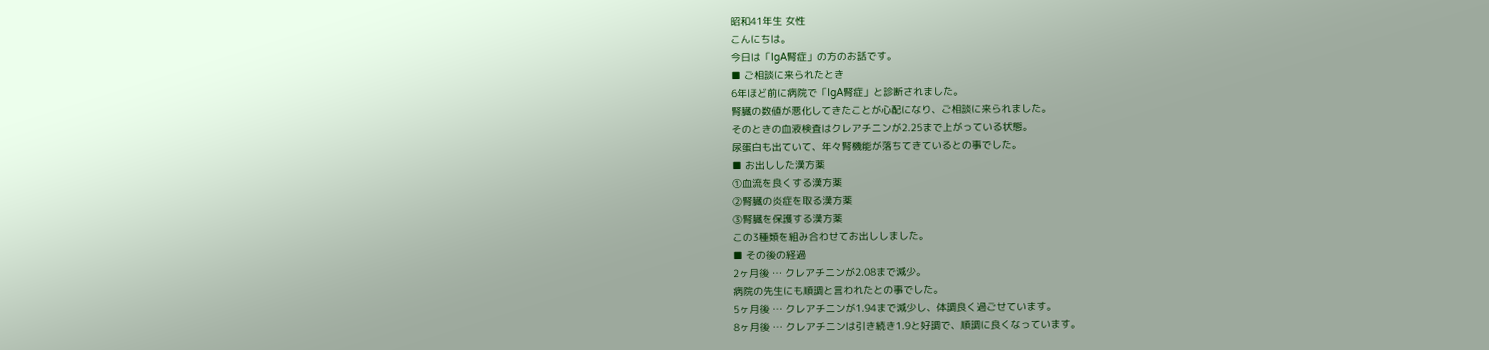昭和41年生 女性
こんにちは。
今日は「IgA腎症」の方のお話です。
■ ご相談に来られたとき
6年ほど前に病院で「IgA腎症」と診断されました。
腎臓の数値が悪化してきたことが心配になり、ご相談に来られました。
そのときの血液検査はクレアチニンが2.25まで上がっている状態。
尿蛋白も出ていて、年々腎機能が落ちてきているとの事でした。
■ お出しした漢方薬
①血流を良くする漢方薬
②腎臓の炎症を取る漢方薬
③腎臓を保護する漢方薬
この3種類を組み合わせてお出ししました。
■ その後の経過
2ヶ月後 … クレアチニンが2.08まで減少。
病院の先生にも順調と言われたとの事でした。
5ヶ月後 … クレアチニンが1.94まで減少し、体調良く過ごせています。
8ヶ月後 … クレアチニンは引き続き1.9と好調で、順調に良くなっています。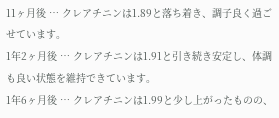11ヶ月後 … クレアチニンは1.89と落ち着き、調子良く過ごせています。
1年2ヶ月後 … クレアチニンは1.91と引き続き安定し、体調も良い状態を維持できています。
1年6ヶ月後 … クレアチニンは1.99と少し上がったものの、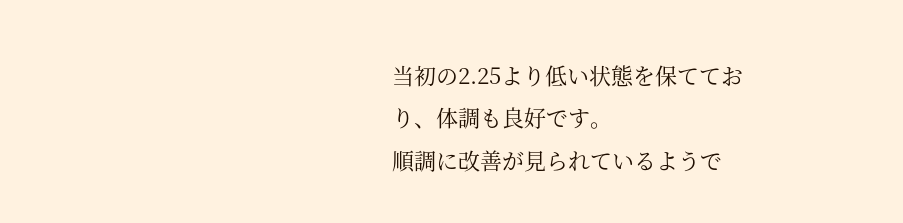当初の2.25より低い状態を保てており、体調も良好です。
順調に改善が見られているようで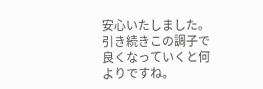安心いたしました。
引き続きこの調子で良くなっていくと何よりですね。